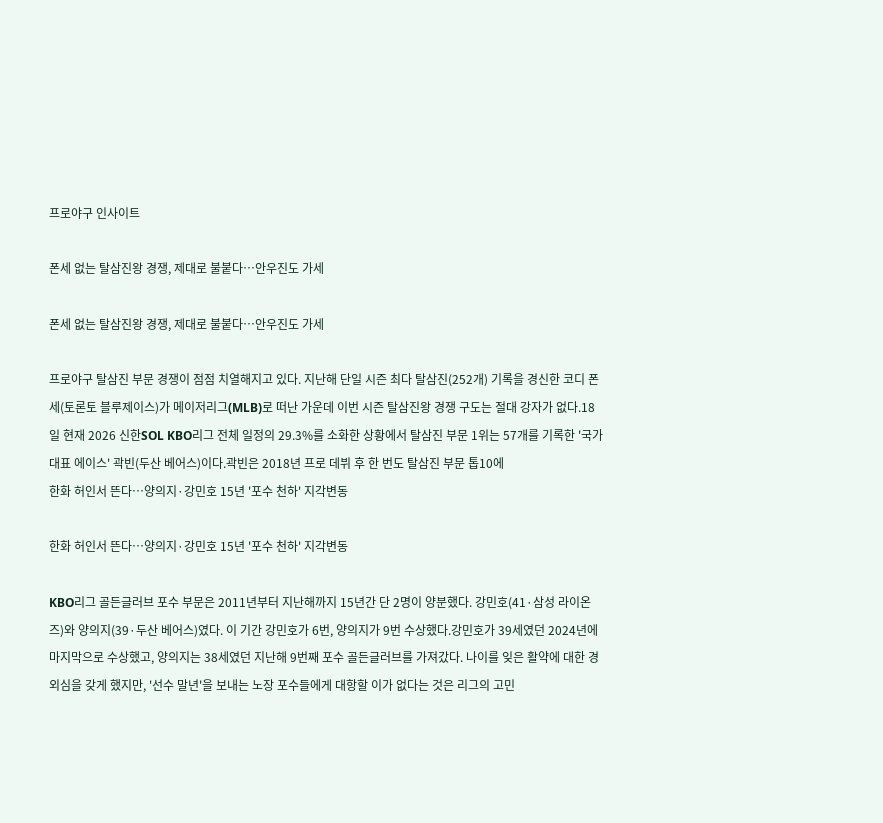프로야구 인사이트

폰세 없는 탈삼진왕 경쟁, 제대로 불붙다…안우진도 가세

폰세 없는 탈삼진왕 경쟁, 제대로 불붙다…안우진도 가세

프로야구 탈삼진 부문 경쟁이 점점 치열해지고 있다. 지난해 단일 시즌 최다 탈삼진(252개) 기록을 경신한 코디 폰세(토론토 블루제이스)가 메이저리그(MLB)로 떠난 가운데 이번 시즌 탈삼진왕 경쟁 구도는 절대 강자가 없다.18일 현재 2026 신한SOL KBO리그 전체 일정의 29.3%를 소화한 상황에서 탈삼진 부문 1위는 57개를 기록한 '국가대표 에이스' 곽빈(두산 베어스)이다.곽빈은 2018년 프로 데뷔 후 한 번도 탈삼진 부문 톱10에
한화 허인서 뜬다…양의지·강민호 15년 '포수 천하' 지각변동

한화 허인서 뜬다…양의지·강민호 15년 '포수 천하' 지각변동

KBO리그 골든글러브 포수 부문은 2011년부터 지난해까지 15년간 단 2명이 양분했다. 강민호(41·삼성 라이온즈)와 양의지(39·두산 베어스)였다. 이 기간 강민호가 6번, 양의지가 9번 수상했다.강민호가 39세였던 2024년에 마지막으로 수상했고, 양의지는 38세였던 지난해 9번째 포수 골든글러브를 가져갔다. 나이를 잊은 활약에 대한 경외심을 갖게 했지만, '선수 말년'을 보내는 노장 포수들에게 대항할 이가 없다는 것은 리그의 고민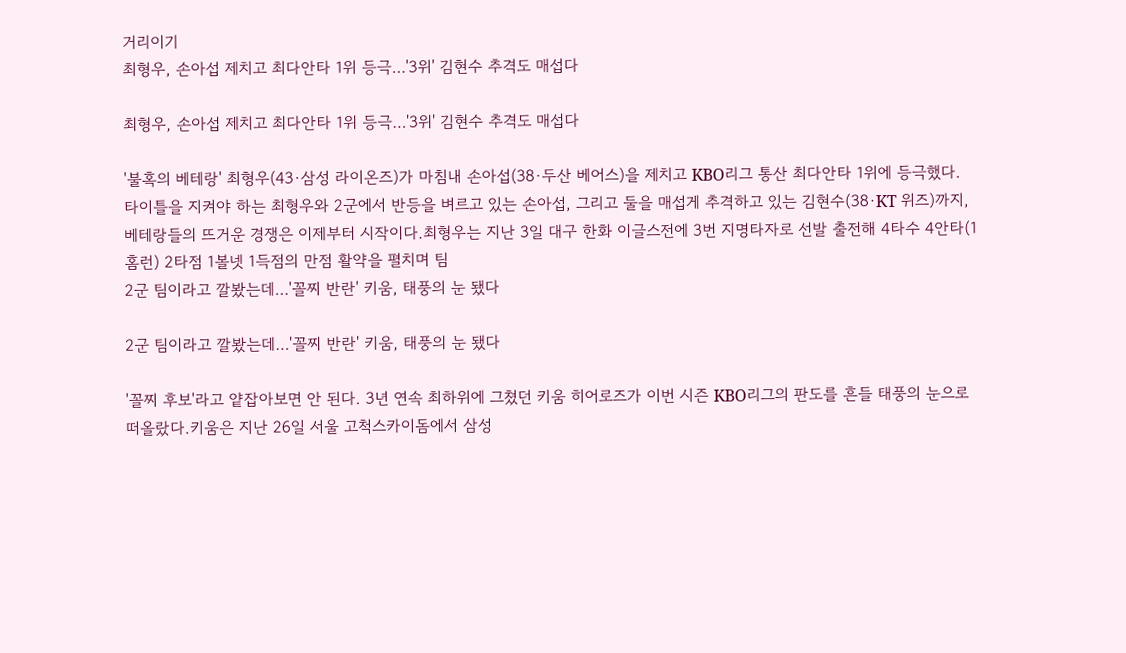거리이기
최형우, 손아섭 제치고 최다안타 1위 등극…'3위' 김현수 추격도 매섭다

최형우, 손아섭 제치고 최다안타 1위 등극…'3위' 김현수 추격도 매섭다

'불혹의 베테랑' 최형우(43·삼성 라이온즈)가 마침내 손아섭(38·두산 베어스)을 제치고 KBO리그 통산 최다안타 1위에 등극했다. 타이틀을 지켜야 하는 최형우와 2군에서 반등을 벼르고 있는 손아섭, 그리고 둘을 매섭게 추격하고 있는 김현수(38·KT 위즈)까지, 베테랑들의 뜨거운 경쟁은 이제부터 시작이다.최형우는 지난 3일 대구 한화 이글스전에 3번 지명타자로 선발 출전해 4타수 4안타(1홈런) 2타점 1볼넷 1득점의 만점 활약을 펼치며 팀
2군 팀이라고 깔봤는데…'꼴찌 반란' 키움, 태풍의 눈 됐다

2군 팀이라고 깔봤는데…'꼴찌 반란' 키움, 태풍의 눈 됐다

'꼴찌 후보'라고 얕잡아보면 안 된다. 3년 연속 최하위에 그쳤던 키움 히어로즈가 이번 시즌 KBO리그의 판도를 흔들 태풍의 눈으로 떠올랐다.키움은 지난 26일 서울 고척스카이돔에서 삼성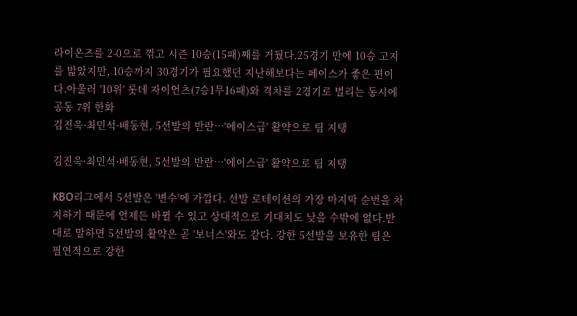라이온즈를 2-0으로 꺾고 시즌 10승(15패)째를 거뒀다.25경기 만에 10승 고지를 밟았지만, 10승까지 30경기가 필요했던 지난해보다는 페이스가 좋은 편이다.아울러 '10위' 롯데 자이언츠(7승1무16패)와 격차를 2경기로 벌리는 동시에 공동 7위 한화
김진욱·최민석·배동현, 5선발의 반란…'에이스급' 활약으로 팀 지탱

김진욱·최민석·배동현, 5선발의 반란…'에이스급' 활약으로 팀 지탱

KBO리그에서 5선발은 '변수'에 가깝다. 선발 로테이션의 가장 마지막 순번을 차지하기 때문에 언제든 바뀔 수 있고 상대적으로 기대치도 낮을 수밖에 없다.반대로 말하면 5선발의 활약은 곧 '보너스'와도 같다. 강한 5선발을 보유한 팀은 필연적으로 강한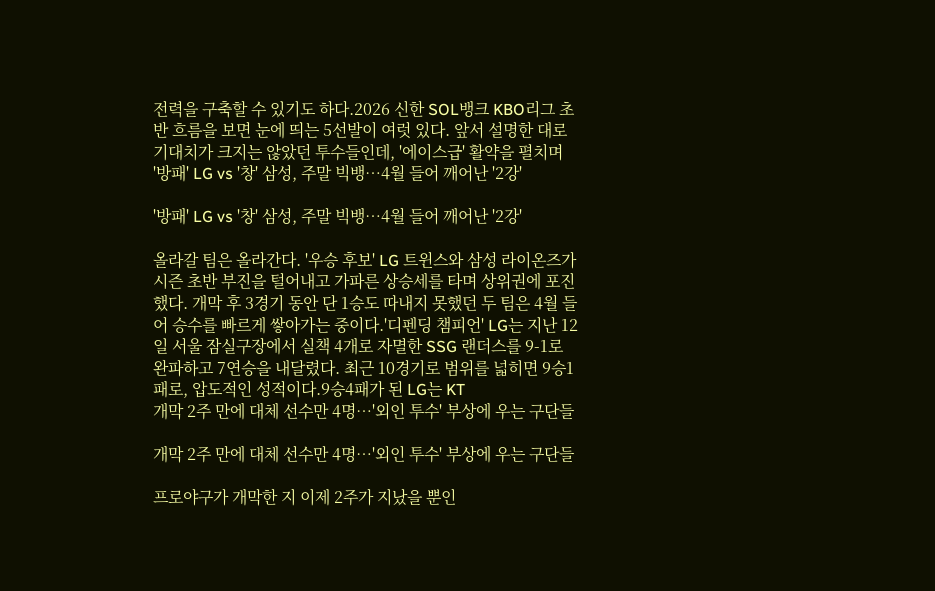전력을 구축할 수 있기도 하다.2026 신한 SOL뱅크 KBO리그 초반 흐름을 보면 눈에 띄는 5선발이 여럿 있다. 앞서 설명한 대로 기대치가 크지는 않았던 투수들인데, '에이스급' 활약을 펼치며
'방패' LG vs '창' 삼성, 주말 빅뱅…4월 들어 깨어난 '2강'

'방패' LG vs '창' 삼성, 주말 빅뱅…4월 들어 깨어난 '2강'

올라갈 팀은 올라간다. '우승 후보' LG 트윈스와 삼성 라이온즈가 시즌 초반 부진을 털어내고 가파른 상승세를 타며 상위권에 포진했다. 개막 후 3경기 동안 단 1승도 따내지 못했던 두 팀은 4월 들어 승수를 빠르게 쌓아가는 중이다.'디펜딩 챔피언' LG는 지난 12일 서울 잠실구장에서 실책 4개로 자멸한 SSG 랜더스를 9-1로 완파하고 7연승을 내달렸다. 최근 10경기로 범위를 넓히면 9승1패로, 압도적인 성적이다.9승4패가 된 LG는 KT
개막 2주 만에 대체 선수만 4명…'외인 투수' 부상에 우는 구단들

개막 2주 만에 대체 선수만 4명…'외인 투수' 부상에 우는 구단들

프로야구가 개막한 지 이제 2주가 지났을 뿐인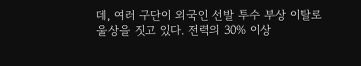데, 여러 구단이 외국인 선발 투수 부상 이탈로 울상을 짓고 있다. 전력의 30% 이상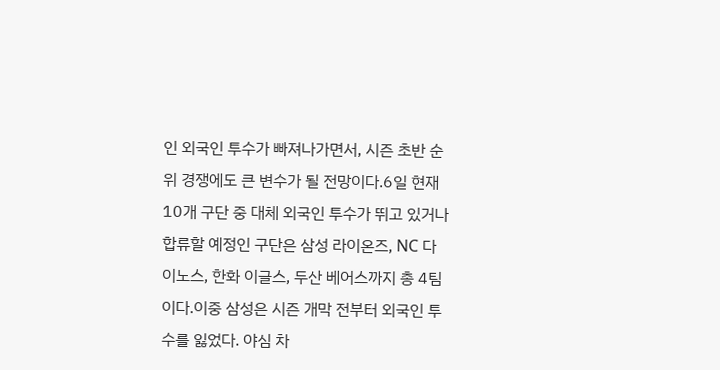인 외국인 투수가 빠져나가면서, 시즌 초반 순위 경쟁에도 큰 변수가 될 전망이다.6일 현재 10개 구단 중 대체 외국인 투수가 뛰고 있거나 합류할 예정인 구단은 삼성 라이온즈, NC 다이노스, 한화 이글스, 두산 베어스까지 총 4팀이다.이중 삼성은 시즌 개막 전부터 외국인 투수를 잃었다. 야심 차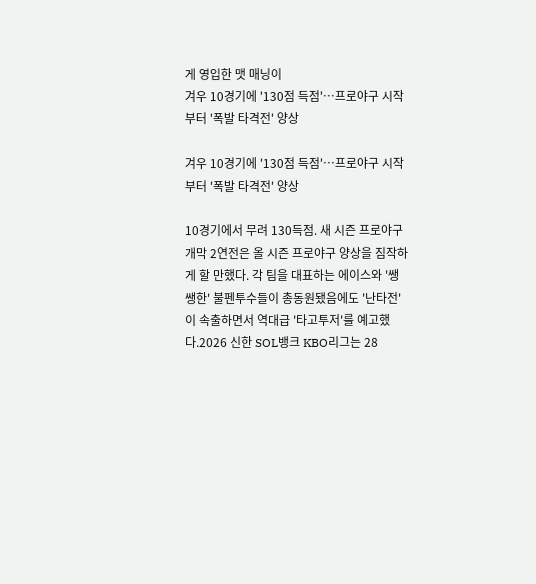게 영입한 맷 매닝이
겨우 10경기에 '130점 득점'…프로야구 시작부터 '폭발 타격전' 양상

겨우 10경기에 '130점 득점'…프로야구 시작부터 '폭발 타격전' 양상

10경기에서 무려 130득점. 새 시즌 프로야구 개막 2연전은 올 시즌 프로야구 양상을 짐작하게 할 만했다. 각 팀을 대표하는 에이스와 '쌩쌩한' 불펜투수들이 총동원됐음에도 '난타전'이 속출하면서 역대급 '타고투저'를 예고했다.2026 신한 SOL뱅크 KBO리그는 28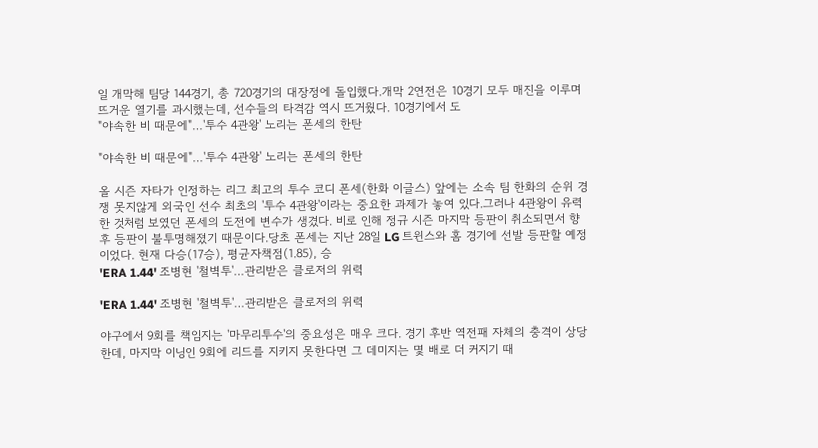일 개막해 팀당 144경기, 총 720경기의 대장정에 돌입했다.개막 2연전은 10경기 모두 매진을 이루며 뜨거운 열기를 과시했는데, 선수들의 타격감 역시 뜨거웠다. 10경기에서 도
"야속한 비 때문에"…'투수 4관왕' 노리는 폰세의 한탄

"야속한 비 때문에"…'투수 4관왕' 노리는 폰세의 한탄

올 시즌 자타가 인정하는 리그 최고의 투수 코디 폰세(한화 이글스) 앞에는 소속 팀 한화의 순위 경쟁 못지않게 외국인 선수 최초의 '투수 4관왕'이라는 중요한 과제가 놓여 있다.그러나 4관왕이 유력한 것처럼 보였던 폰세의 도전에 변수가 생겼다. 비로 인해 정규 시즌 마지막 등판이 취소되면서 향후 등판이 불투명해졌기 때문이다.당초 폰세는 지난 28일 LG 트윈스와 홈 경기에 선발 등판할 예정이었다. 현재 다승(17승), 평균자책점(1.85), 승
'ERA 1.44' 조병현 '철벽투'…관리받은 클로저의 위력

'ERA 1.44' 조병현 '철벽투'…관리받은 클로저의 위력

야구에서 9회를 책임지는 '마무리투수'의 중요성은 매우 크다. 경기 후반 역전패 자체의 충격이 상당한데, 마지막 이닝인 9회에 리드를 지키지 못한다면 그 데미지는 몇 배로 더 커지기 때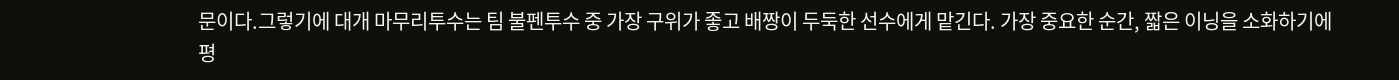문이다.그렇기에 대개 마무리투수는 팀 불펜투수 중 가장 구위가 좋고 배짱이 두둑한 선수에게 맡긴다. 가장 중요한 순간, 짧은 이닝을 소화하기에 평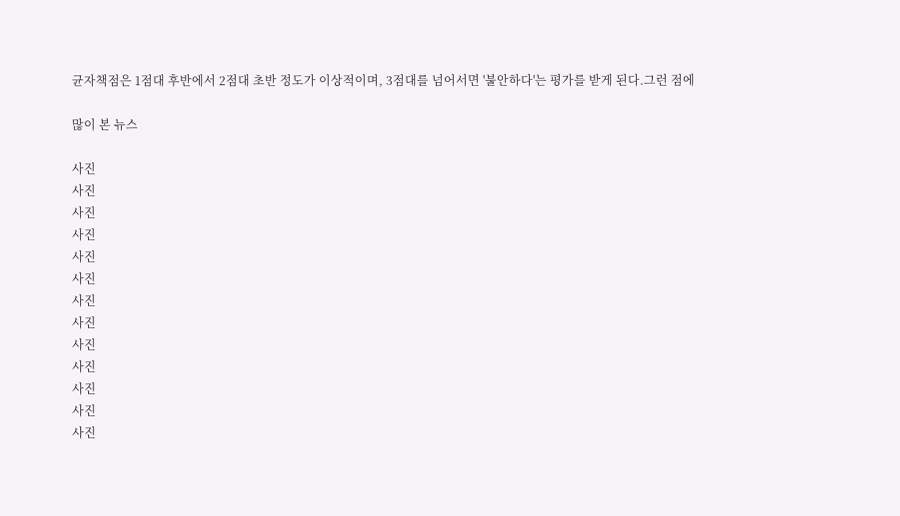균자책점은 1점대 후반에서 2점대 초반 정도가 이상적이며, 3점대를 넘어서면 '불안하다'는 평가를 받게 된다.그런 점에

많이 본 뉴스

사진
사진
사진
사진
사진
사진
사진
사진
사진
사진
사진
사진
사진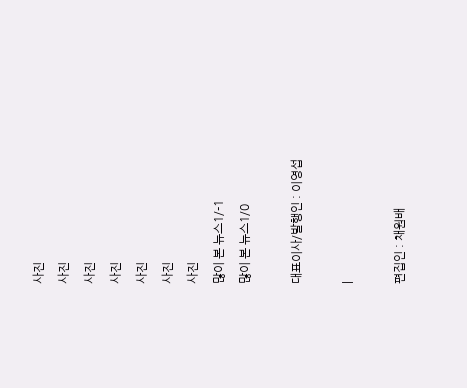사진
사진
사진
사진
사진
사진
사진
많이 본 뉴스1/-1
많이 본 뉴스1/0

대표이사/발행인 : 이영섭

|

편집인 : 채원배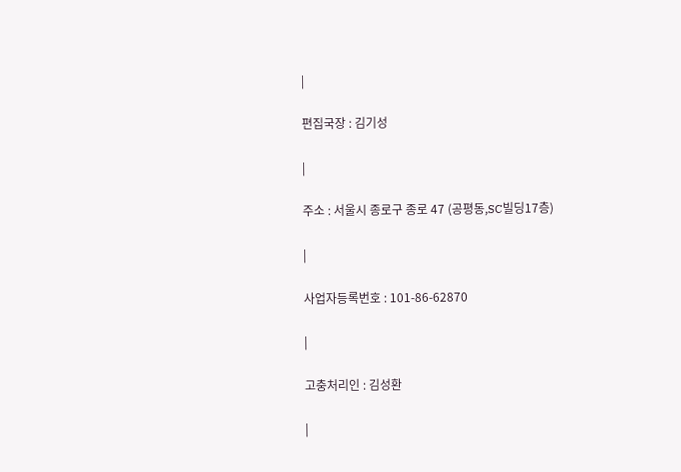|

편집국장 : 김기성

|

주소 : 서울시 종로구 종로 47 (공평동,SC빌딩17층)

|

사업자등록번호 : 101-86-62870

|

고충처리인 : 김성환

|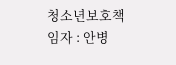청소년보호책임자 : 안병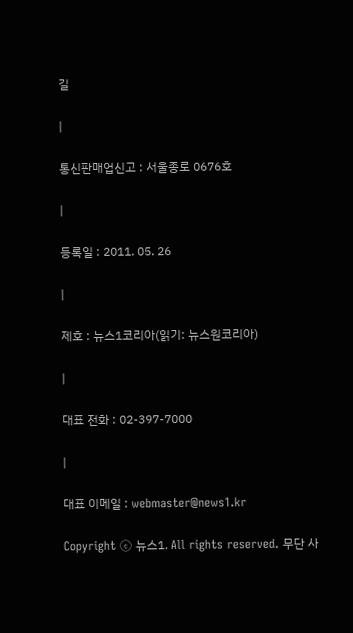길

|

통신판매업신고 : 서울종로 0676호

|

등록일 : 2011. 05. 26

|

제호 : 뉴스1코리아(읽기: 뉴스원코리아)

|

대표 전화 : 02-397-7000

|

대표 이메일 : webmaster@news1.kr

Copyright ⓒ 뉴스1. All rights reserved. 무단 사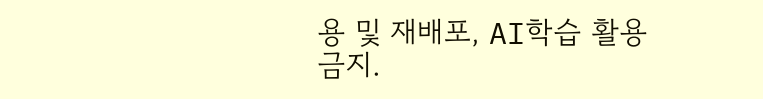용 및 재배포, AI학습 활용 금지.